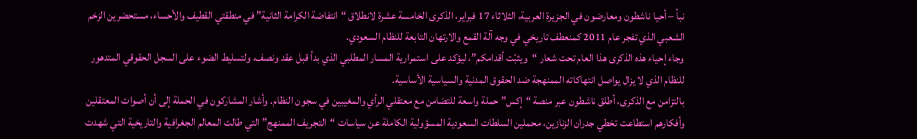نبأ – أحيا ناشطون ومعارضون في الجزيرة العربية، الثلاثاء 17 فبراير، الذكرى الخامسة عشرة لانطلاق “انتفاضة الكرامة الثانية” في منطقتي القطيف والأحساء، مستحضرين الزخم الشعبي الذي تفجر عام 2011 كمنعطف تاريخي في وجه آلة القمع والارتهان التابعة للنظام السعودي.
وجاء إحياء هذه الذكرى هذا العام تحت شعار “ويثبّت أقدامكم”، ليؤكد على استمرارية المسار المطلبي الذي بدأ قبل عقد ونصف، ولتسليط الضوء على السجل الحقوقي المتدهور للنظام الذي لا يزال يواصل انتهاكاته الممنهجة ضد الحقوق المدنية والسياسية الأساسية.
بالتزامن مع الذكرى، أطلق ناشطون عبر منصة “إكس” حملة واسعة للتضامن مع معتقلي الرأي والمغيبين في سجون النظام. وأشار المشاركون في الحملة إلى أن أصوات المعتقلين وأفكارهم استطاعت تخطي جدران الزنازين، محملين السلطات السعودية المسؤولية الكاملة عن سياسات “التجريف الممنهج” التي طالت المعالم الجغرافية والتاريخية التي شهدت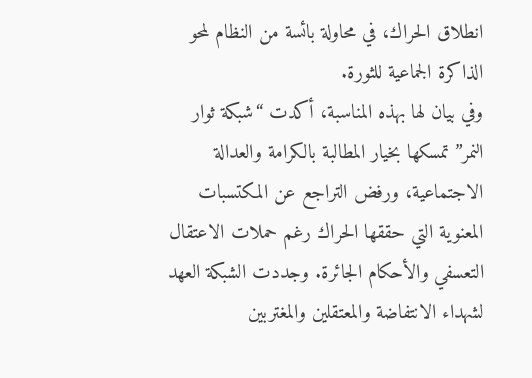انطلاق الحراك، في محاولة بائسة من النظام لمحو الذاكرة الجماعية للثورة.
وفي بيان لها بهذه المناسبة، أكدت “شبكة ثوار النمر” تمسكها بخيار المطالبة بالكرامة والعدالة الاجتماعية، ورفض التراجع عن المكتسبات المعنوية التي حققها الحراك رغم حملات الاعتقال التعسفي والأحكام الجائرة. وجددت الشبكة العهد لشهداء الانتفاضة والمعتقلين والمغتربين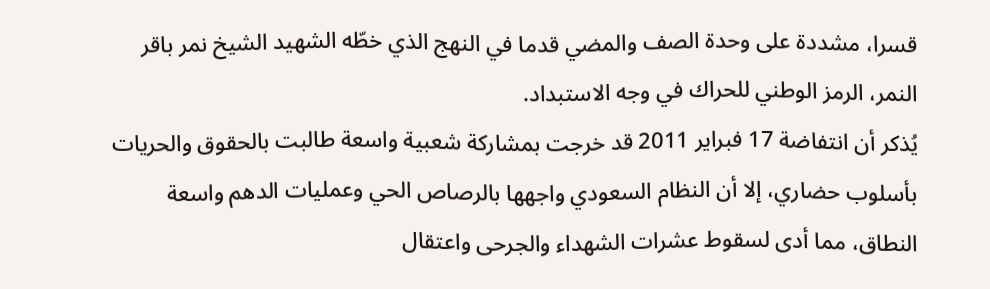قسرا، مشددة على وحدة الصف والمضي قدما في النهج الذي خطّه الشهيد الشيخ نمر باقر النمر، الرمز الوطني للحراك في وجه الاستبداد.
يُذكر أن انتفاضة 17 فبراير 2011 قد خرجت بمشاركة شعبية واسعة طالبت بالحقوق والحريات بأسلوب حضاري، إلا أن النظام السعودي واجهها بالرصاص الحي وعمليات الدهم واسعة النطاق، مما أدى لسقوط عشرات الشهداء والجرحى واعتقال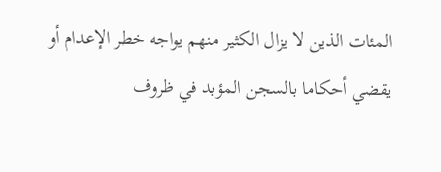المئات الذين لا يزال الكثير منهم يواجه خطر الإعدام أو يقضي أحكاما بالسجن المؤبد في ظروف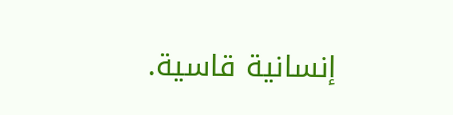إنسانية قاسية.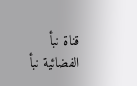قناة نبأ الفضائية نبأ